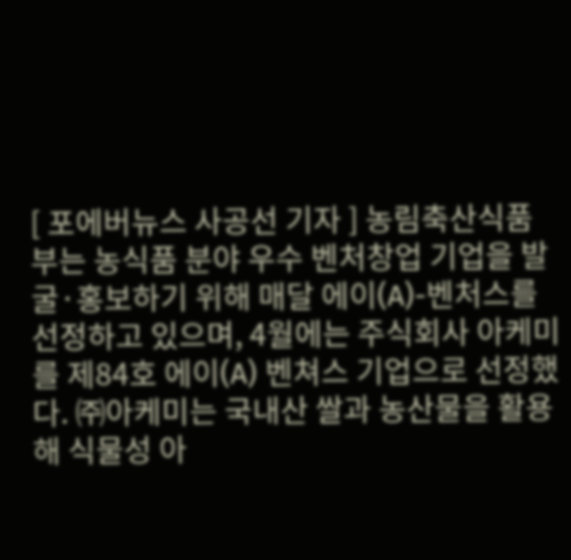[ 포에버뉴스 사공선 기자 ] 농림축산식품부는 농식품 분야 우수 벤처창업 기업을 발굴·홍보하기 위해 매달 에이(A)-벤처스를 선정하고 있으며, 4월에는 주식회사 아케미를 제84호 에이(A) 벤쳐스 기업으로 선정했다. ㈜아케미는 국내산 쌀과 농산물을 활용해 식물성 아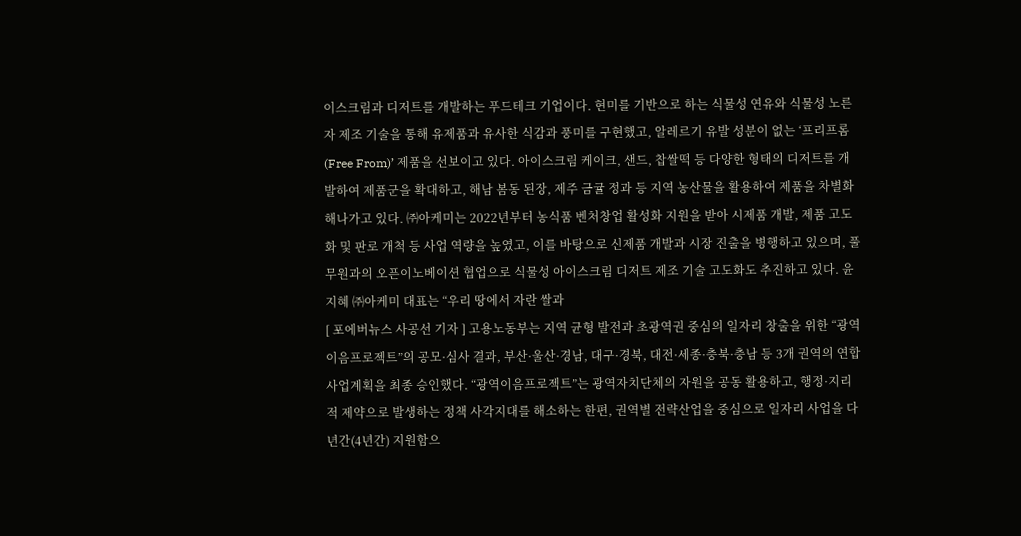이스크림과 디저트를 개발하는 푸드테크 기업이다. 현미를 기반으로 하는 식물성 연유와 식물성 노른자 제조 기술을 통해 유제품과 유사한 식감과 풍미를 구현했고, 알레르기 유발 성분이 없는 ‘프리프롬(Free From)’ 제품을 선보이고 있다. 아이스크림 케이크, 샌드, 찹쌀떡 등 다양한 형태의 디저트를 개발하여 제품군을 확대하고, 해남 봄동 된장, 제주 금귤 정과 등 지역 농산물을 활용하여 제품을 차별화해나가고 있다. ㈜아케미는 2022년부터 농식품 벤처창업 활성화 지원을 받아 시제품 개발, 제품 고도화 및 판로 개척 등 사업 역량을 높였고, 이를 바탕으로 신제품 개발과 시장 진출을 병행하고 있으며, 풀무원과의 오픈이노베이션 협업으로 식물성 아이스크림 디저트 제조 기술 고도화도 추진하고 있다. 윤지혜 ㈜아케미 대표는 “우리 땅에서 자란 쌀과
[ 포에버뉴스 사공선 기자 ] 고용노동부는 지역 균형 발전과 초광역권 중심의 일자리 창출을 위한 “광역이음프로젝트”의 공모·심사 결과, 부산·울산·경남, 대구·경북, 대전·세종·충북·충남 등 3개 권역의 연합 사업계획을 최종 승인했다. “광역이음프로젝트”는 광역자치단체의 자원을 공동 활용하고, 행정·지리적 제약으로 발생하는 정책 사각지대를 해소하는 한편, 권역별 전략산업을 중심으로 일자리 사업을 다년간(4년간) 지원함으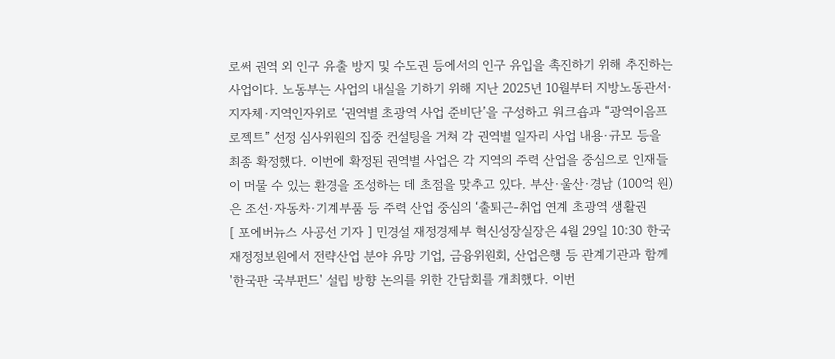로써 권역 외 인구 유출 방지 및 수도권 등에서의 인구 유입을 촉진하기 위해 추진하는 사업이다. 노동부는 사업의 내실을 기하기 위해 지난 2025년 10월부터 지방노동관서·지자체·지역인자위로 ‘권역별 초광역 사업 준비단’을 구성하고 워크숍과 “광역이음프로젝트” 선정 심사위원의 집중 컨설팅을 거쳐 각 권역별 일자리 사업 내용·규모 등을 최종 확정했다. 이번에 확정된 권역별 사업은 각 지역의 주력 산업을 중심으로 인재들이 머물 수 있는 환경을 조성하는 데 초점을 맞추고 있다. 부산·울산·경남 (100억 원)은 조선·자동차·기계부품 등 주력 산업 중심의 ‘출퇴근-취업 연계 초광역 생활권
[ 포에버뉴스 사공선 기자 ] 민경설 재정경제부 혁신성장실장은 4월 29일 10:30 한국재정정보원에서 전략산업 분야 유망 기업, 금융위원회, 산업은행 등 관계기관과 함께 '한국판 국부펀드' 설립 방향 논의를 위한 간담회를 개최했다. 이번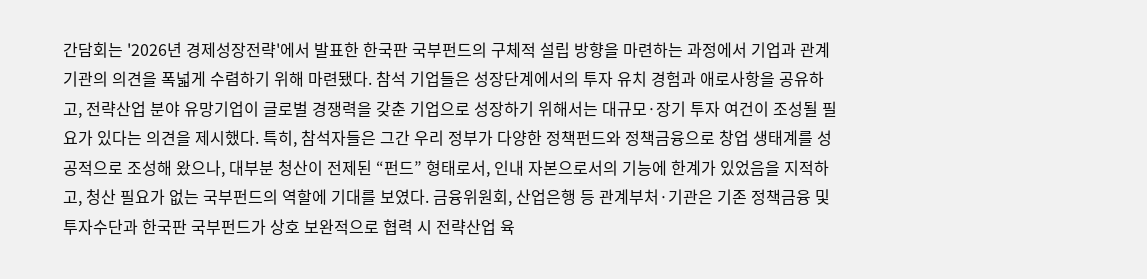간담회는 '2026년 경제성장전략'에서 발표한 한국판 국부펀드의 구체적 설립 방향을 마련하는 과정에서 기업과 관계기관의 의견을 폭넓게 수렴하기 위해 마련됐다. 참석 기업들은 성장단계에서의 투자 유치 경험과 애로사항을 공유하고, 전략산업 분야 유망기업이 글로벌 경쟁력을 갖춘 기업으로 성장하기 위해서는 대규모·장기 투자 여건이 조성될 필요가 있다는 의견을 제시했다. 특히, 참석자들은 그간 우리 정부가 다양한 정책펀드와 정책금융으로 창업 생태계를 성공적으로 조성해 왔으나, 대부분 청산이 전제된 “펀드” 형태로서, 인내 자본으로서의 기능에 한계가 있었음을 지적하고, 청산 필요가 없는 국부펀드의 역할에 기대를 보였다. 금융위원회, 산업은행 등 관계부처·기관은 기존 정책금융 및 투자수단과 한국판 국부펀드가 상호 보완적으로 협력 시 전략산업 육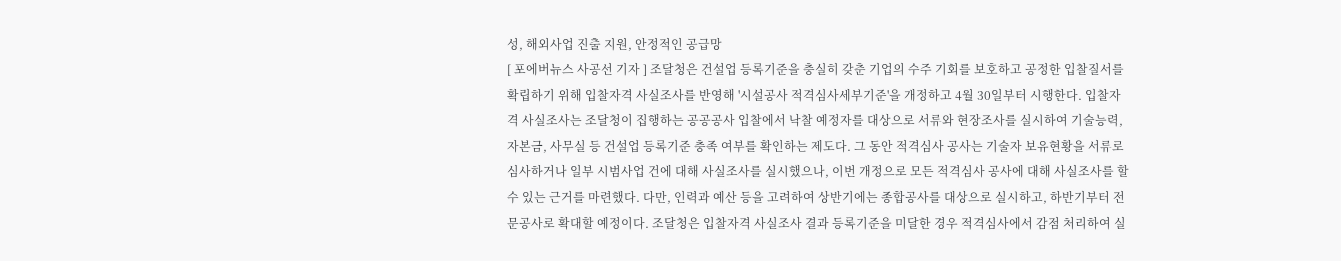성, 해외사업 진출 지원, 안정적인 공급망
[ 포에버뉴스 사공선 기자 ] 조달청은 건설업 등록기준을 충실히 갖춘 기업의 수주 기회를 보호하고 공정한 입찰질서를 확립하기 위해 입찰자격 사실조사를 반영해 '시설공사 적격심사세부기준'을 개정하고 4월 30일부터 시행한다. 입찰자격 사실조사는 조달청이 집행하는 공공공사 입찰에서 낙찰 예정자를 대상으로 서류와 현장조사를 실시하여 기술능력, 자본금, 사무실 등 건설업 등록기준 충족 여부를 확인하는 제도다. 그 동안 적격심사 공사는 기술자 보유현황을 서류로 심사하거나 일부 시범사업 건에 대해 사실조사를 실시했으나, 이번 개정으로 모든 적격심사 공사에 대해 사실조사를 할 수 있는 근거를 마련했다. 다만, 인력과 예산 등을 고려하여 상반기에는 종합공사를 대상으로 실시하고, 하반기부터 전문공사로 확대할 예정이다. 조달청은 입찰자격 사실조사 결과 등록기준을 미달한 경우 적격심사에서 감점 처리하여 실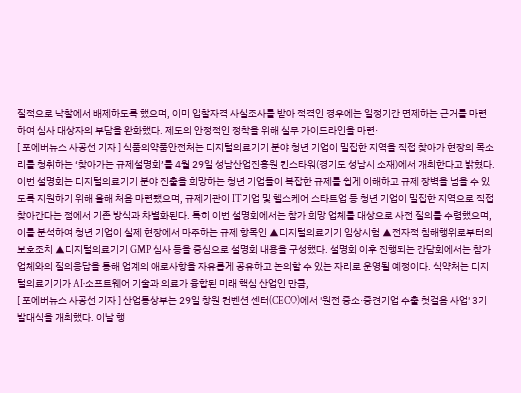질적으로 낙찰에서 배제하도록 했으며, 이미 입찰자격 사실조사를 받아 적격인 경우에는 일정기간 면제하는 근거를 마련하여 심사 대상자의 부담을 완화했다. 제도의 안정적인 정착을 위해 실무 가이드라인을 마련·
[ 포에버뉴스 사공선 기자 ] 식품의약품안전처는 디지털의료기기 분야 청년 기업이 밀집한 지역을 직접 찾아가 현장의 목소리를 청취하는 ‘찾아가는 규제설명회’를 4월 29일 성남산업진흥원 킨스타워(경기도 성남시 소재)에서 개최한다고 밝혔다. 이번 설명회는 디지털의료기기 분야 진출을 희망하는 청년 기업들이 복잡한 규제를 쉽게 이해하고 규제 장벽을 넘을 수 있도록 지원하기 위해 올해 처음 마련됐으며, 규제기관이 IT기업 및 헬스케어 스타트업 등 청년 기업이 밀집한 지역으로 직접 찾아간다는 점에서 기존 방식과 차별화된다. 특히 이번 설명회에서는 참가 희망 업체를 대상으로 사전 질의를 수렴했으며, 이를 분석하여 청년 기업이 실제 현장에서 마주하는 규제 항목인 ▲디지털의료기기 임상시험 ▲전자적 침해행위로부터의 보호조치 ▲디지털의료기기 GMP 심사 등을 중심으로 설명회 내용을 구성했다. 설명회 이후 진행되는 간담회에서는 참가 업체와의 질의응답을 통해 업계의 애로사항을 자유롭게 공유하고 논의할 수 있는 자리로 운영될 예정이다. 식약처는 디지털의료기기가 AI·소프트웨어 기술과 의료가 융합된 미래 핵심 산업인 만큼,
[ 포에버뉴스 사공선 기자 ] 산업통상부는 29일 창원 컨벤션 센터(CECO)에서 '원전 중소·중견기업 수출 첫걸음 사업' 3기 발대식을 개최했다. 이날 행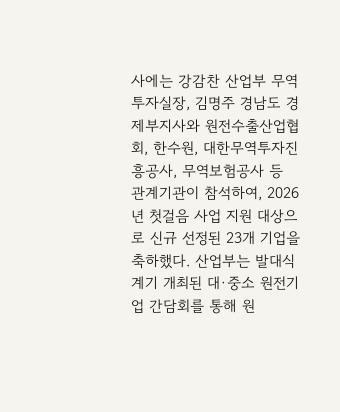사에는 강감찬 산업부 무역투자실장, 김명주 경남도 경제부지사와 원전수출산업협회, 한수원, 대한무역투자진흥공사, 무역보험공사 등 관계기관이 참석하여, 2026년 첫걸음 사업 지원 대상으로 신규 선정된 23개 기업을 축하했다. 산업부는 발대식 계기 개최된 대·중소 원전기업 간담회를 통해 원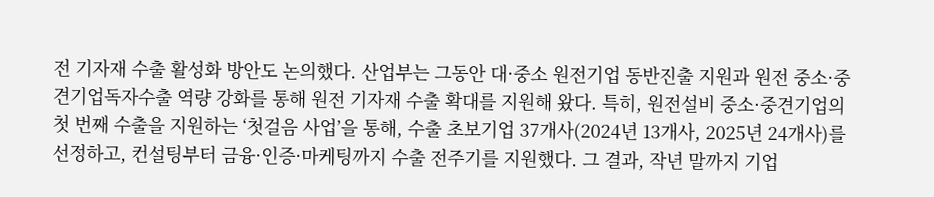전 기자재 수출 활성화 방안도 논의했다. 산업부는 그동안 대·중소 원전기업 동반진출 지원과 원전 중소·중견기업독자수출 역량 강화를 통해 원전 기자재 수출 확대를 지원해 왔다. 특히, 원전설비 중소·중견기업의 첫 번째 수출을 지원하는 ‘첫걸음 사업’을 통해, 수출 초보기업 37개사(2024년 13개사, 2025년 24개사)를 선정하고, 컨설팅부터 금융·인증·마케팅까지 수출 전주기를 지원했다. 그 결과, 작년 말까지 기업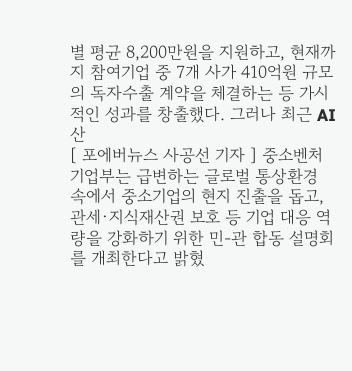별 평균 8,200만원을 지원하고, 현재까지 참여기업 중 7개 사가 410억원 규모의 독자수출 계약을 체결하는 등 가시적인 성과를 창출했다. 그러나 최근 AI 산
[ 포에버뉴스 사공선 기자 ] 중소벤처기업부는 급변하는 글로벌 통상환경 속에서 중소기업의 현지 진출을 돕고, 관세·지식재산권 보호 등 기업 대응 역량을 강화하기 위한 민-관 합동 설명회를 개최한다고 밝혔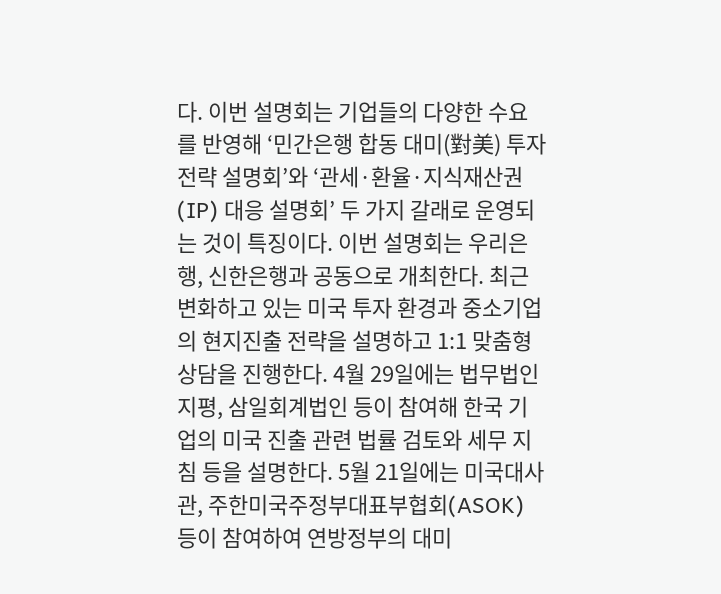다. 이번 설명회는 기업들의 다양한 수요를 반영해 ‘민간은행 합동 대미(對美) 투자전략 설명회’와 ‘관세·환율·지식재산권(IP) 대응 설명회’ 두 가지 갈래로 운영되는 것이 특징이다. 이번 설명회는 우리은행, 신한은행과 공동으로 개최한다. 최근 변화하고 있는 미국 투자 환경과 중소기업의 현지진출 전략을 설명하고 1:1 맞춤형 상담을 진행한다. 4월 29일에는 법무법인 지평, 삼일회계법인 등이 참여해 한국 기업의 미국 진출 관련 법률 검토와 세무 지침 등을 설명한다. 5월 21일에는 미국대사관, 주한미국주정부대표부협회(ASOK) 등이 참여하여 연방정부의 대미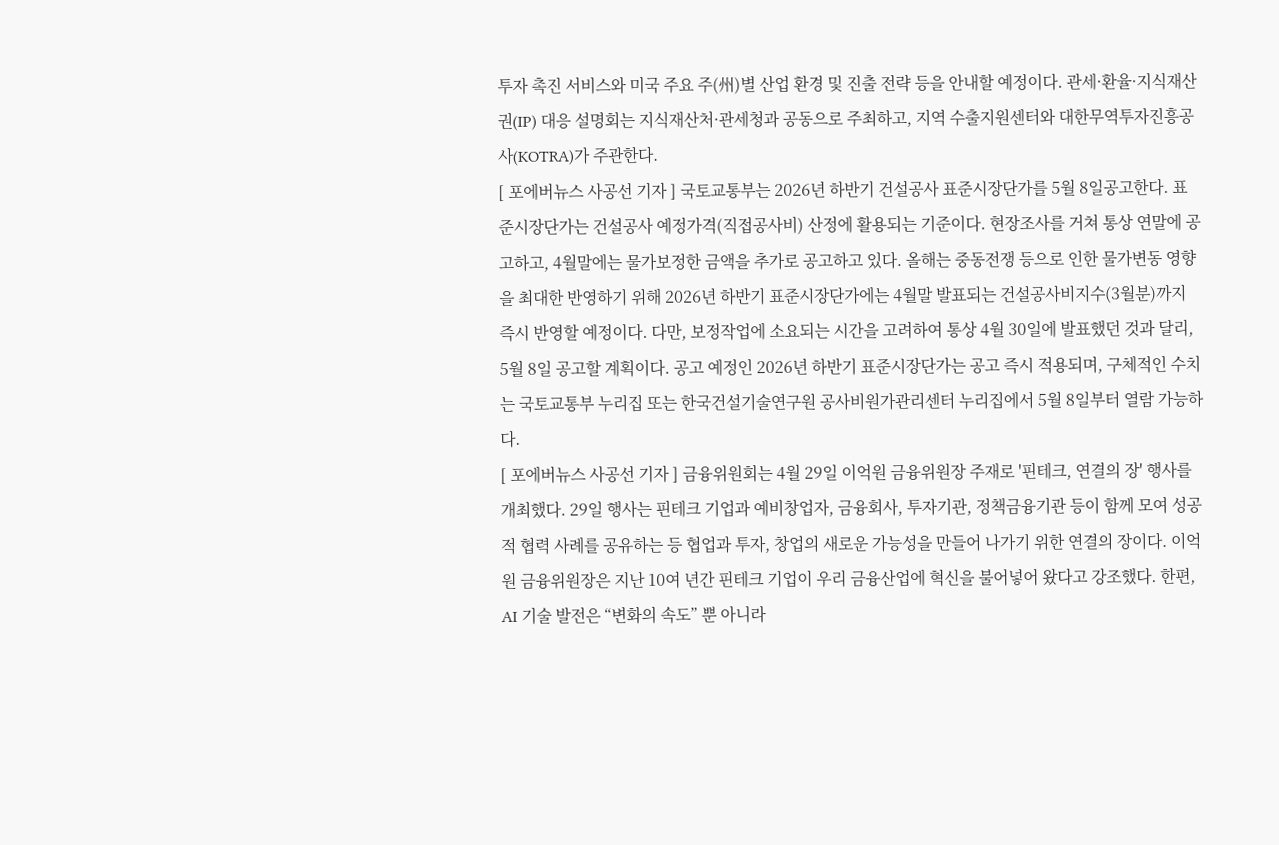투자 촉진 서비스와 미국 주요 주(州)별 산업 환경 및 진출 전략 등을 안내할 예정이다. 관세·환율·지식재산권(IP) 대응 설명회는 지식재산처·관세청과 공동으로 주최하고, 지역 수출지원센터와 대한무역투자진흥공사(KOTRA)가 주관한다.
[ 포에버뉴스 사공선 기자 ] 국토교통부는 2026년 하반기 건설공사 표준시장단가를 5월 8일공고한다. 표준시장단가는 건설공사 예정가격(직접공사비) 산정에 활용되는 기준이다. 현장조사를 거쳐 통상 연말에 공고하고, 4월말에는 물가보정한 금액을 추가로 공고하고 있다. 올해는 중동전쟁 등으로 인한 물가변동 영향을 최대한 반영하기 위해 2026년 하반기 표준시장단가에는 4월말 발표되는 건설공사비지수(3월분)까지 즉시 반영할 예정이다. 다만, 보정작업에 소요되는 시간을 고려하여 통상 4월 30일에 발표했던 것과 달리, 5월 8일 공고할 계획이다. 공고 예정인 2026년 하반기 표준시장단가는 공고 즉시 적용되며, 구체적인 수치는 국토교통부 누리집 또는 한국건설기술연구원 공사비원가관리센터 누리집에서 5월 8일부터 열람 가능하다.
[ 포에버뉴스 사공선 기자 ] 금융위원회는 4월 29일 이억원 금융위원장 주재로 '핀테크, 연결의 장' 행사를 개최했다. 29일 행사는 핀테크 기업과 예비창업자, 금융회사, 투자기관, 정책금융기관 등이 함께 모여 성공적 협력 사례를 공유하는 등 협업과 투자, 창업의 새로운 가능성을 만들어 나가기 위한 연결의 장이다. 이억원 금융위원장은 지난 10여 년간 핀테크 기업이 우리 금융산업에 혁신을 불어넣어 왔다고 강조했다. 한편, AI 기술 발전은 “변화의 속도” 뿐 아니라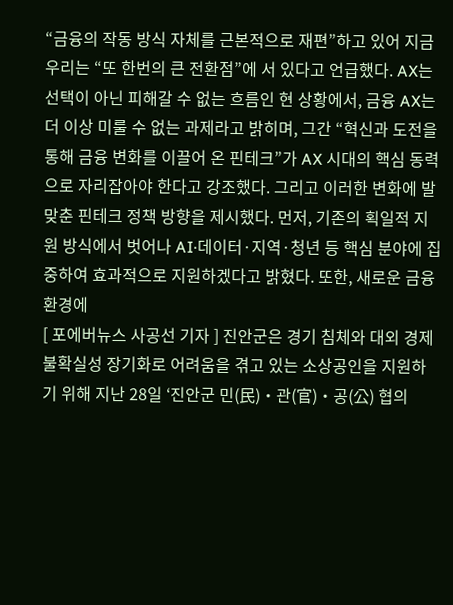“금융의 작동 방식 자체를 근본적으로 재편”하고 있어 지금 우리는 “또 한번의 큰 전환점”에 서 있다고 언급했다. AX는 선택이 아닌 피해갈 수 없는 흐름인 현 상황에서, 금융 AX는 더 이상 미룰 수 없는 과제라고 밝히며, 그간 “혁신과 도전을 통해 금융 변화를 이끌어 온 핀테크”가 AX 시대의 핵심 동력으로 자리잡아야 한다고 강조했다. 그리고 이러한 변화에 발맞춘 핀테크 정책 방향을 제시했다. 먼저, 기존의 획일적 지원 방식에서 벗어나 AI·데이터·지역·청년 등 핵심 분야에 집중하여 효과적으로 지원하겠다고 밝혔다. 또한, 새로운 금융 환경에
[ 포에버뉴스 사공선 기자 ] 진안군은 경기 침체와 대외 경제 불확실성 장기화로 어려움을 겪고 있는 소상공인을 지원하기 위해 지난 28일 ‘진안군 민(民)‧관(官)‧공(公) 협의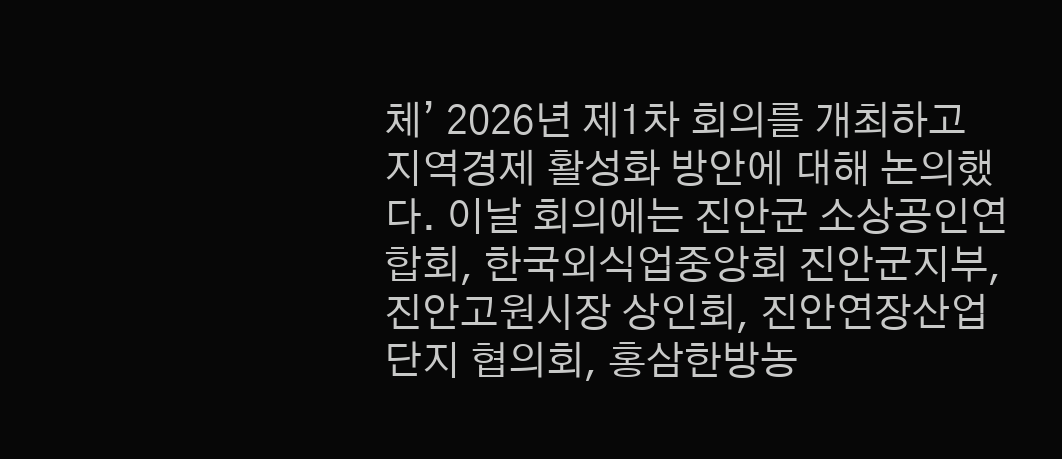체’ 2026년 제1차 회의를 개최하고 지역경제 활성화 방안에 대해 논의했다. 이날 회의에는 진안군 소상공인연합회, 한국외식업중앙회 진안군지부, 진안고원시장 상인회, 진안연장산업단지 협의회, 홍삼한방농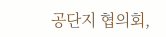공단지 협의회,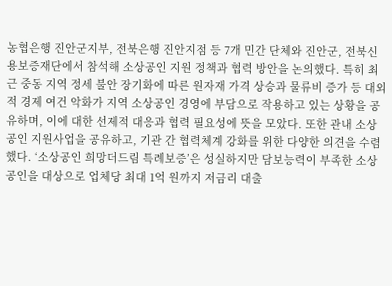농협은행 진안군지부, 전북은행 진안지점 등 7개 민간 단체와 진안군, 전북신용보증재단에서 참석해 소상공인 지원 정책과 협력 방안을 논의했다. 특히 최근 중동 지역 정세 불안 장기화에 따른 원자재 가격 상승과 물류비 증가 등 대외적 경제 여건 악화가 지역 소상공인 경영에 부담으로 작용하고 있는 상황을 공유하며, 이에 대한 선제적 대응과 협력 필요성에 뜻을 모았다. 또한 관내 소상공인 지원사업을 공유하고, 기관 간 협력체계 강화를 위한 다양한 의견을 수렴했다. ‘소상공인 희망더드림 특례보증’은 성실하지만 담보능력이 부족한 소상공인을 대상으로 업체당 최대 1억 원까지 저금리 대출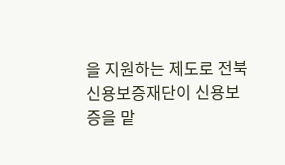을 지원하는 제도로 전북신용보증재단이 신용보증을 맡